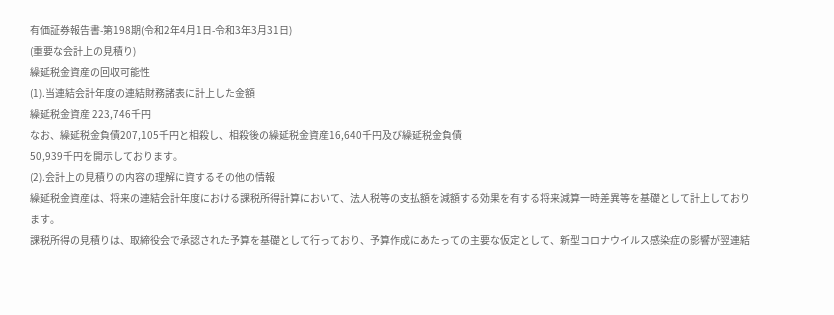有価証券報告書-第198期(令和2年4月1日-令和3年3月31日)
(重要な会計上の見積り)
繰延税金資産の回収可能性
(1).当連結会計年度の連結財務諸表に計上した金額
繰延税金資産 223,746千円
なお、繰延税金負債207,105千円と相殺し、相殺後の繰延税金資産16,640千円及び繰延税金負債
50,939千円を開示しております。
(2).会計上の見積りの内容の理解に資するその他の情報
繰延税金資産は、将来の連結会計年度における課税所得計算において、法人税等の支払額を減額する効果を有する将来減算一時差異等を基礎として計上しております。
課税所得の見積りは、取締役会で承認された予算を基礎として行っており、予算作成にあたっての主要な仮定として、新型コロナウイルス感染症の影響が翌連結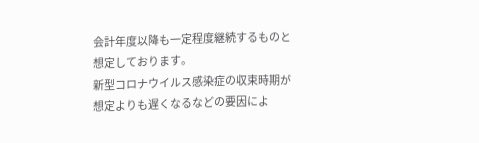会計年度以降も一定程度継続するものと想定しております。
新型コロナウイルス感染症の収束時期が想定よりも遅くなるなどの要因によ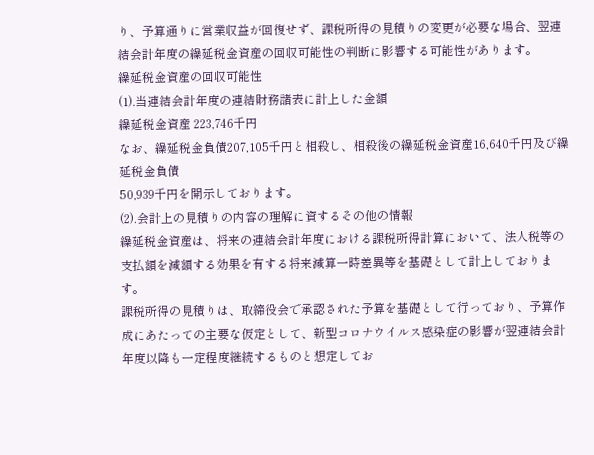り、予算通りに営業収益が回復せず、課税所得の見積りの変更が必要な場合、翌連結会計年度の繰延税金資産の回収可能性の判断に影響する可能性があります。
繰延税金資産の回収可能性
(1).当連結会計年度の連結財務諸表に計上した金額
繰延税金資産 223,746千円
なお、繰延税金負債207,105千円と相殺し、相殺後の繰延税金資産16,640千円及び繰延税金負債
50,939千円を開示しております。
(2).会計上の見積りの内容の理解に資するその他の情報
繰延税金資産は、将来の連結会計年度における課税所得計算において、法人税等の支払額を減額する効果を有する将来減算一時差異等を基礎として計上しております。
課税所得の見積りは、取締役会で承認された予算を基礎として行っており、予算作成にあたっての主要な仮定として、新型コロナウイルス感染症の影響が翌連結会計年度以降も一定程度継続するものと想定してお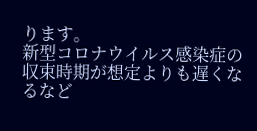ります。
新型コロナウイルス感染症の収束時期が想定よりも遅くなるなど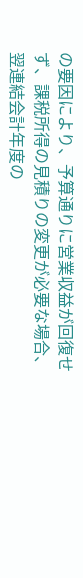の要因により、予算通りに営業収益が回復せず、課税所得の見積りの変更が必要な場合、翌連結会計年度の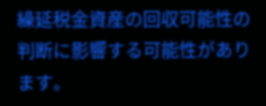繰延税金資産の回収可能性の判断に影響する可能性があります。